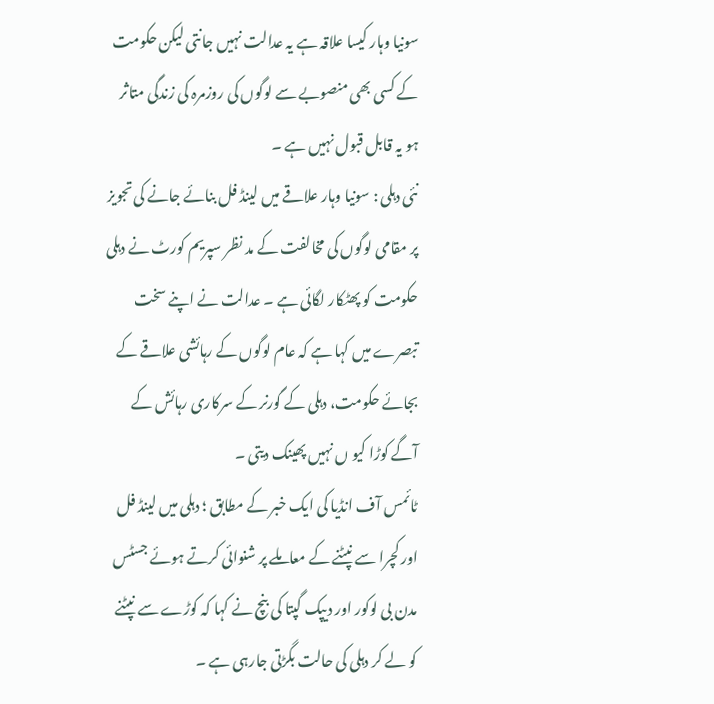سونیا وہار کیسا علاقہ ہے یہ عدالت نہیں جانتی لیکن حکومت کے کسی بھی منصوبے سے لوگوں کی روزمرہ کی زندگی متاثر ہو یہ قابل قبول نہیں ہے ۔
نئی دہلی : سونیا وہار علاقے میں لینڈ فل بنائے جانے کی تجویز پر مقامی لوگوں کی مخالفت کے مد نظر سپریم کورٹ نے دہلی حکومت کو پھٹکار لگائی ہے ۔ عدالت نے اپنے سخت تبصرے میں کہا ہے کہ عام لوگوں کے رہائشی علاقے کے بجائے حکومت، دہلی کے گورنر کے سرکاری رہائش کے آگے کوڑا کیو ں نہیں پھینک دیتی ۔
ٹائمس آف انڈیا کی ایک خبر کے مطابق ؛ دہلی میں لینڈ فل اور کچرا سے نپٹنے کے معاملے پر شنوائی کرتے ہوئے جسٹس مدن بی لوکور اور دیپک گپتا کی بنچ نے کہا کہ کوڑے سے نپٹنے کو لے کر دہلی کی حالت بگڑتی جارہی ہے ۔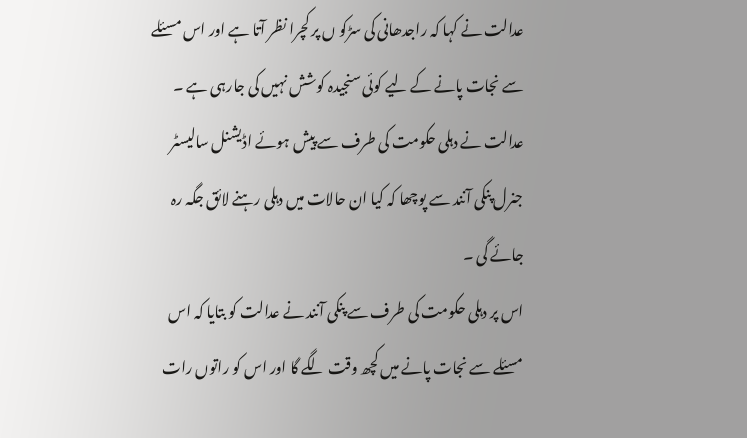عدالت نے کہا کہ راجدھانی کی سڑکو ں پر کچرا نظر آتا ہے اور اس مسئلے سے نجات پانے کے لیے کوئی سنجیدہ کوشش نہیں کی جارہی ہے ۔ عدالت نے دہلی حکومت کی طرف سے پیش ہوئے اڈیشنل سالیسٹر جنرل پنکی آنند سے پوچھا کہ کیا ان حالات میں دہلی رہنے لائق جگہ رہ جائے گی ۔
اس پر دہلی حکومت کی طرف سے پنکی آنند نے عدالت کو بتایا کہ اس مسئلے سے نجات پانے میں کچھ وقت لگے گا اور اس کو راتوں رات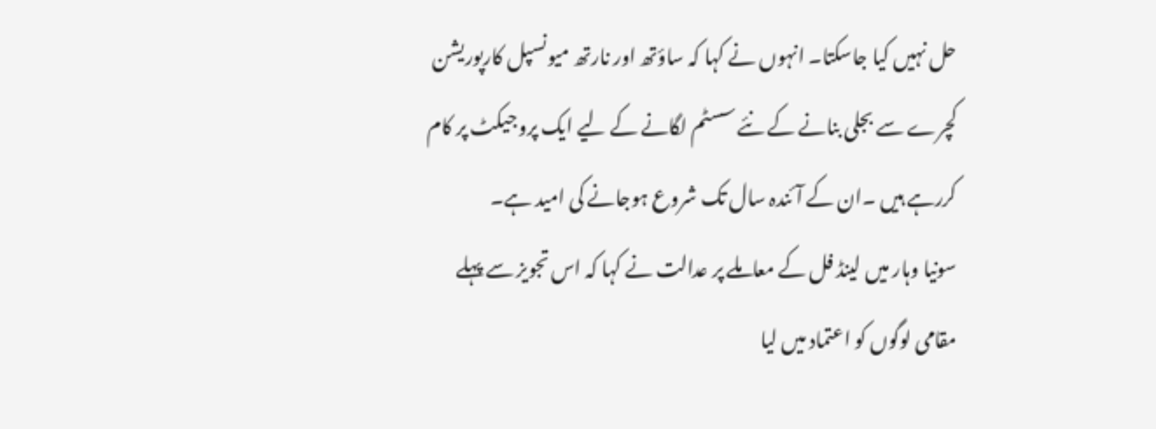حل نہیں کیا جاسکتا۔ انہوں نے کہا کہ ساؤتھ اور نارتھ میونسپل کارپوریشن کچرے سے بجلی بنانے کے نئے سسٹم لگانے کے لیے ایک پروجیکٹ پر کام کررہے ہیں ۔ان کے آئندہ سال تک شروع ہوجانے کی امید ہے۔
سونیا وہار میں لینڈ فل کے معاملے پر عدالت نے کہا کہ اس تجویز سے پہلے مقامی لوگوں کو اعتماد میں لیا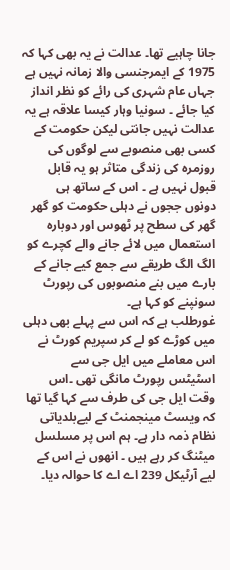جانا چاہیے تھا۔ عدالت نے یہ بھی کہا کہ 1975 کے ایمرجنسی والا زمانہ نہیں ہے جہاں عام شہری کی رائے کو نظر انداز کیا جائے ۔ سونیا وہار کیسا علاقہ ہے یہ عدالت نہیں جانتی لیکن حکومت کے کسی بھی منصوبے سے لوگوں کی روزمرہ کی زندگی متاثر ہو یہ قابل قبول نہیں ہے ۔ اس کے ساتھ ہی دونوں ججوں نے دہلی حکومت کو گھر گھر کی سطح پر ٹھوس اور دوبارہ استعمال میں لائے جانے والے کچرے کو الگ الگ طریقے سے جمع کیے جانے کے بارے میں بنے منصوبوں کی رپورٹ سونپنے کو کہا ہے۔
غورطلب ہے کہ اس سے پہلے بھی دہلی میں کوڑے کو لے کر سپریم کورٹ نے اس معاملے میں ایل جی سے اسٹیٹس رپورٹ مانگی تھی ۔اس وقت ایل جی کی طرف سے کہا گیا تھا کہ ویسٹ مینجمنٹ کے لیےبلدیاتی نظام ذمہ دار ہے۔ ہم اس پر مسلسل میٹنگ کر رہے ہیں ۔ انھوں نے اس کے لیے آرٹیکل 239 اے اے کا حوالہ دیا۔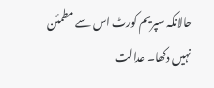حالانکہ سپریم کورٹ اس سے مطمئن نہیں دکھا۔ عدالت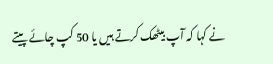نے کہا کہ آپ بیٹھک کرتے ہیں یا 50 کپ چائے پیتے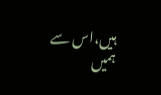ہیں،اس سے ہمیں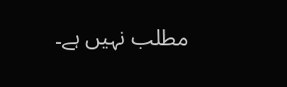مطلب نہیں ہے۔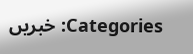Categories: خبریں